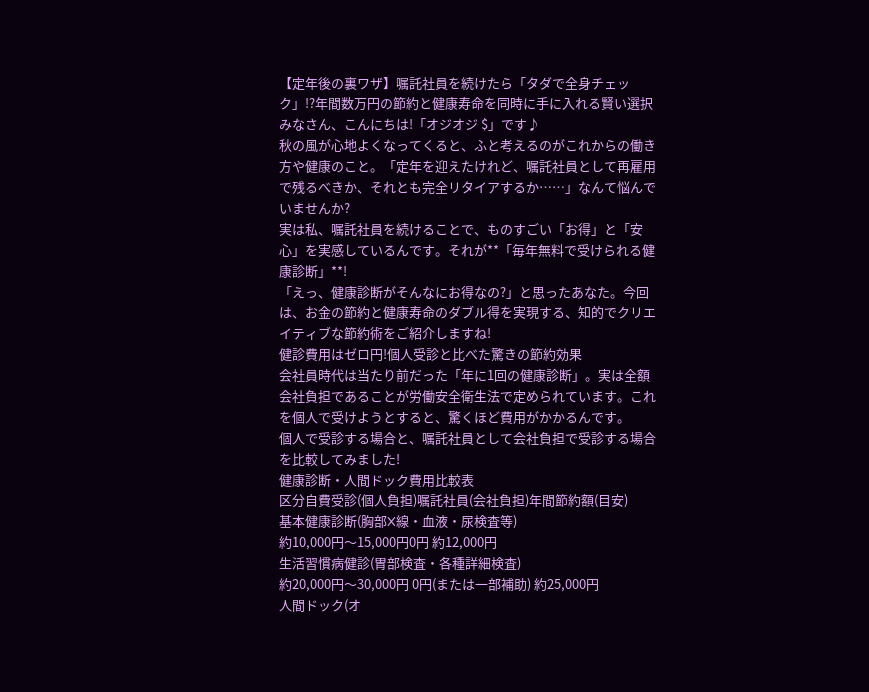【定年後の裏ワザ】嘱託社員を続けたら「タダで全身チェック」!?年間数万円の節約と健康寿命を同時に手に入れる賢い選択
みなさん、こんにちは!「オジオジ $」です♪
秋の風が心地よくなってくると、ふと考えるのがこれからの働き方や健康のこと。「定年を迎えたけれど、嘱託社員として再雇用で残るべきか、それとも完全リタイアするか……」なんて悩んでいませんか?
実は私、嘱託社員を続けることで、ものすごい「お得」と「安心」を実感しているんです。それが**「毎年無料で受けられる健康診断」**!
「えっ、健康診断がそんなにお得なの?」と思ったあなた。今回は、お金の節約と健康寿命のダブル得を実現する、知的でクリエイティブな節約術をご紹介しますね!
健診費用はゼロ円!個人受診と比べた驚きの節約効果
会社員時代は当たり前だった「年に1回の健康診断」。実は全額会社負担であることが労働安全衛生法で定められています。これを個人で受けようとすると、驚くほど費用がかかるんです。
個人で受診する場合と、嘱託社員として会社負担で受診する場合を比較してみました!
健康診断・人間ドック費用比較表
区分自費受診(個人負担)嘱託社員(会社負担)年間節約額(目安)
基本健康診断(胸部X線・血液・尿検査等)
約10,000円〜15,000円0円 約12,000円
生活習慣病健診(胃部検査・各種詳細検査)
約20,000円〜30,000円 0円(または一部補助) 約25,000円
人間ドック(オ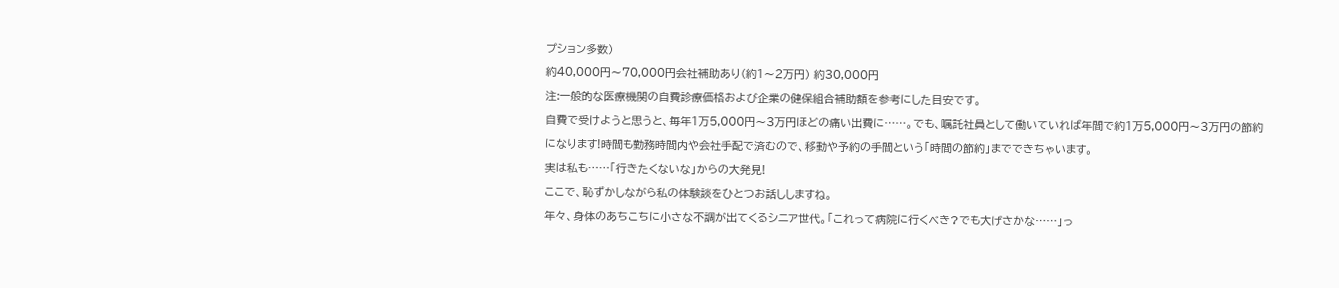プション多数)
約40,000円〜70,000円会社補助あり(約1〜2万円) 約30,000円
注:一般的な医療機関の自費診療価格および企業の健保組合補助額を参考にした目安です。
自費で受けようと思うと、毎年1万5,000円〜3万円ほどの痛い出費に……。でも、嘱託社員として働いていれば年間で約1万5,000円〜3万円の節約になります!時間も勤務時間内や会社手配で済むので、移動や予約の手間という「時間の節約」までできちゃいます。
実は私も……「行きたくないな」からの大発見!
ここで、恥ずかしながら私の体験談をひとつお話ししますね。
年々、身体のあちこちに小さな不調が出てくるシニア世代。「これって病院に行くべき?でも大げさかな……」っ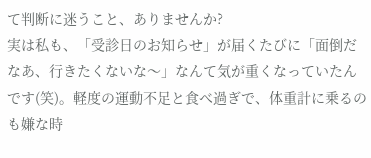て判断に迷うこと、ありませんか?
実は私も、「受診日のお知らせ」が届くたびに「面倒だなあ、行きたくないな〜」なんて気が重くなっていたんです(笑)。軽度の運動不足と食べ過ぎで、体重計に乗るのも嫌な時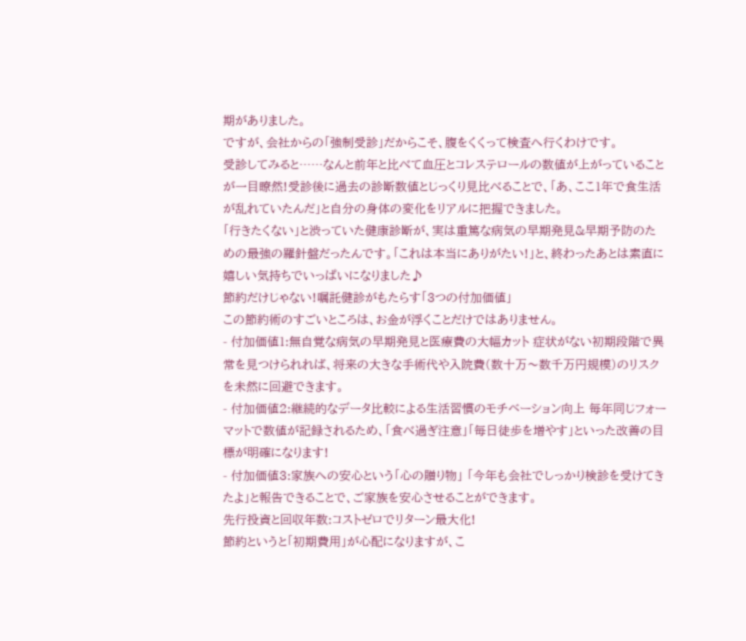期がありました。
ですが、会社からの「強制受診」だからこそ、腹をくくって検査へ行くわけです。
受診してみると……なんと前年と比べて血圧とコレステロールの数値が上がっていることが一目瞭然!受診後に過去の診断数値とじっくり見比べることで、「あ、ここ1年で食生活が乱れていたんだ」と自分の身体の変化をリアルに把握できました。
「行きたくない」と渋っていた健康診断が、実は重篤な病気の早期発見&早期予防のための最強の羅針盤だったんです。「これは本当にありがたい!」と、終わったあとは素直に嬉しい気持ちでいっぱいになりました♪
節約だけじゃない!嘱託健診がもたらす「3つの付加価値」
この節約術のすごいところは、お金が浮くことだけではありません。
- 付加価値1:無自覚な病気の早期発見と医療費の大幅カット 症状がない初期段階で異常を見つけられれば、将来の大きな手術代や入院費(数十万〜数千万円規模)のリスクを未然に回避できます。
- 付加価値2:継続的なデータ比較による生活習慣のモチベーション向上 毎年同じフォーマットで数値が記録されるため、「食べ過ぎ注意」「毎日徒歩を増やす」といった改善の目標が明確になります!
- 付加価値3:家族への安心という「心の贈り物」 「今年も会社でしっかり検診を受けてきたよ」と報告できることで、ご家族を安心させることができます。
先行投資と回収年数:コストゼロでリターン最大化!
節約というと「初期費用」が心配になりますが、こ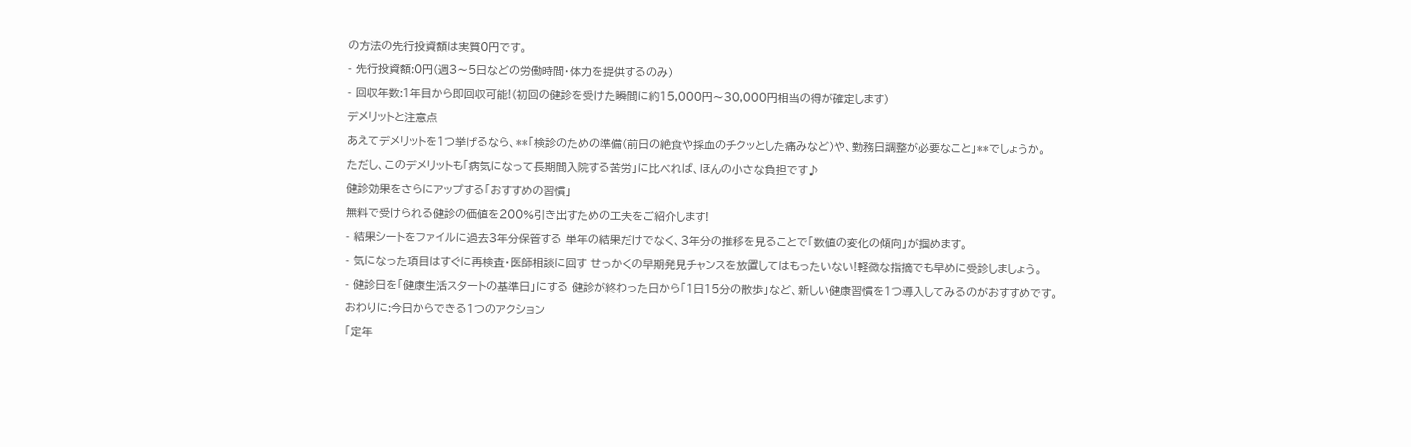の方法の先行投資額は実質0円です。
- 先行投資額:0円(週3〜5日などの労働時間・体力を提供するのみ)
- 回収年数:1年目から即回収可能!(初回の健診を受けた瞬間に約15,000円〜30,000円相当の得が確定します)
デメリットと注意点
あえてデメリットを1つ挙げるなら、**「検診のための準備(前日の絶食や採血のチクッとした痛みなど)や、勤務日調整が必要なこと」**でしょうか。
ただし、このデメリットも「病気になって長期間入院する苦労」に比べれば、ほんの小さな負担です♪
健診効果をさらにアップする「おすすめの習慣」
無料で受けられる健診の価値を200%引き出すための工夫をご紹介します!
- 結果シートをファイルに過去3年分保管する 単年の結果だけでなく、3年分の推移を見ることで「数値の変化の傾向」が掴めます。
- 気になった項目はすぐに再検査・医師相談に回す せっかくの早期発見チャンスを放置してはもったいない!軽微な指摘でも早めに受診しましょう。
- 健診日を「健康生活スタートの基準日」にする 健診が終わった日から「1日15分の散歩」など、新しい健康習慣を1つ導入してみるのがおすすめです。
おわりに:今日からできる1つのアクション
「定年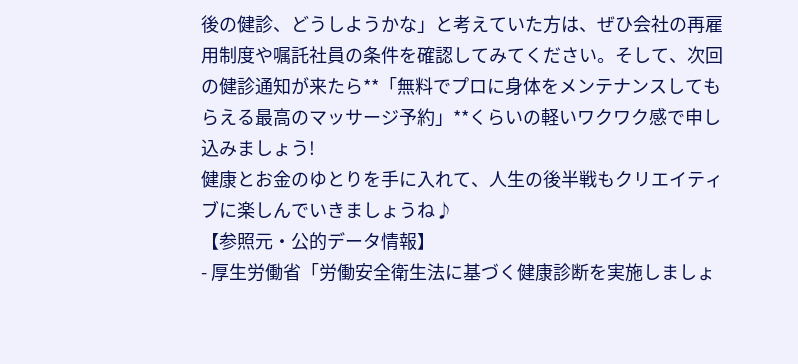後の健診、どうしようかな」と考えていた方は、ぜひ会社の再雇用制度や嘱託社員の条件を確認してみてください。そして、次回の健診通知が来たら**「無料でプロに身体をメンテナンスしてもらえる最高のマッサージ予約」**くらいの軽いワクワク感で申し込みましょう!
健康とお金のゆとりを手に入れて、人生の後半戦もクリエイティブに楽しんでいきましょうね♪
【参照元・公的データ情報】
- 厚生労働省「労働安全衛生法に基づく健康診断を実施しましょ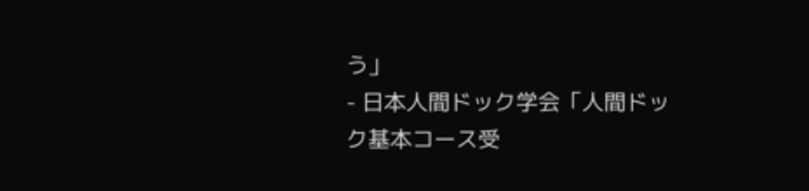う」
- 日本人間ドック学会「人間ドック基本コース受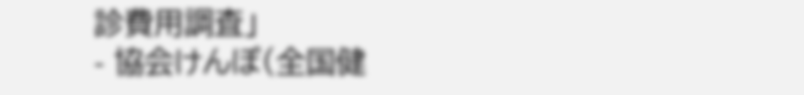診費用調査」
- 協会けんぽ(全国健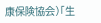康保険協会)「生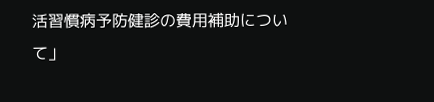活習慣病予防健診の費用補助について」